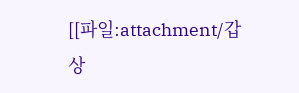[[파일:attachment/갑상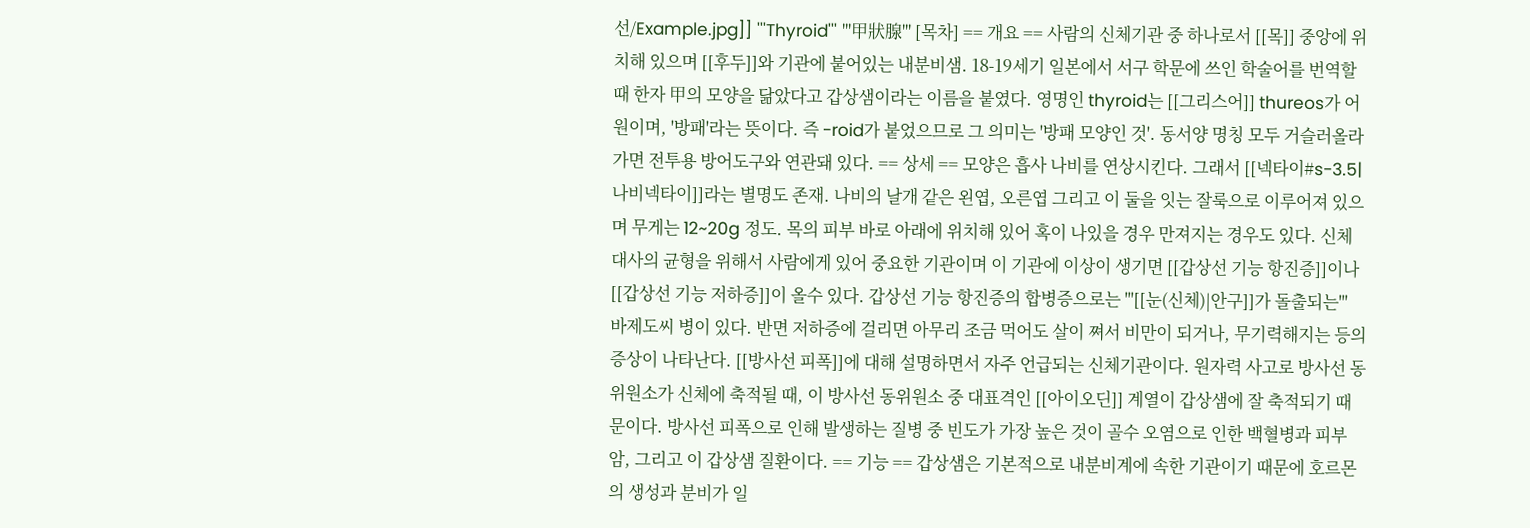선/Example.jpg]] '''Thyroid''' '''甲狀腺''' [목차] == 개요 == 사람의 신체기관 중 하나로서 [[목]] 중앙에 위치해 있으며 [[후두]]와 기관에 붙어있는 내분비샘. 18-19세기 일본에서 서구 학문에 쓰인 학술어를 번역할 때 한자 甲의 모양을 닮았다고 갑상샘이라는 이름을 붙였다. 영명인 thyroid는 [[그리스어]] thureos가 어원이며, '방패'라는 뜻이다. 즉 -roid가 붙었으므로 그 의미는 '방패 모양인 것'. 동서양 명칭 모두 거슬러올라가면 전투용 방어도구와 연관돼 있다. == 상세 == 모양은 흡사 나비를 연상시킨다. 그래서 [[넥타이#s-3.5|나비넥타이]]라는 별명도 존재. 나비의 날개 같은 왼엽, 오른엽 그리고 이 둘을 잇는 잘룩으로 이루어져 있으며 무게는 12~20g 정도. 목의 피부 바로 아래에 위치해 있어 혹이 나있을 경우 만져지는 경우도 있다. 신체 대사의 균형을 위해서 사람에게 있어 중요한 기관이며 이 기관에 이상이 생기면 [[갑상선 기능 항진증]]이나 [[갑상선 기능 저하증]]이 올수 있다. 갑상선 기능 항진증의 합병증으로는 '''[[눈(신체)|안구]]가 돌출되는''' 바제도씨 병이 있다. 반면 저하증에 걸리면 아무리 조금 먹어도 살이 쪄서 비만이 되거나, 무기력해지는 등의 증상이 나타난다. [[방사선 피폭]]에 대해 설명하면서 자주 언급되는 신체기관이다. 원자력 사고로 방사선 동위원소가 신체에 축적될 때, 이 방사선 동위원소 중 대표격인 [[아이오딘]] 계열이 갑상샘에 잘 축적되기 때문이다. 방사선 피폭으로 인해 발생하는 질병 중 빈도가 가장 높은 것이 골수 오염으로 인한 백혈병과 피부암, 그리고 이 갑상샘 질환이다. == 기능 == 갑상샘은 기본적으로 내분비계에 속한 기관이기 때문에 호르몬의 생성과 분비가 일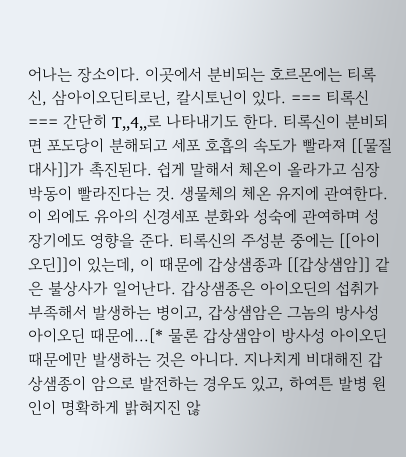어나는 장소이다. 이곳에서 분비되는 호르몬에는 티록신, 삼아이오딘티로닌, 칼시토닌이 있다. === 티록신 === 간단히 T,,4,,로 나타내기도 한다. 티록신이 분비되면 포도당이 분해되고 세포 호흡의 속도가 빨라져 [[물질대사]]가 촉진된다. 쉽게 말해서 체온이 올라가고 심장 박동이 빨라진다는 것. 생물체의 체온 유지에 관여한다. 이 외에도 유아의 신경세포 분화와 성숙에 관여하며 성장기에도 영향을 준다. 티록신의 주성분 중에는 [[아이오딘]]이 있는데, 이 때문에 갑상샘종과 [[갑상샘암]] 같은 불상사가 일어난다. 갑상샘종은 아이오딘의 섭취가 부족해서 발생하는 병이고, 갑상샘암은 그놈의 방사성 아이오딘 때문에...[* 물론 갑상샘암이 방사성 아이오딘 때문에만 발생하는 것은 아니다. 지나치게 비대해진 갑상샘종이 암으로 발전하는 경우도 있고, 하여튼 발병 원인이 명확하게 밝혀지진 않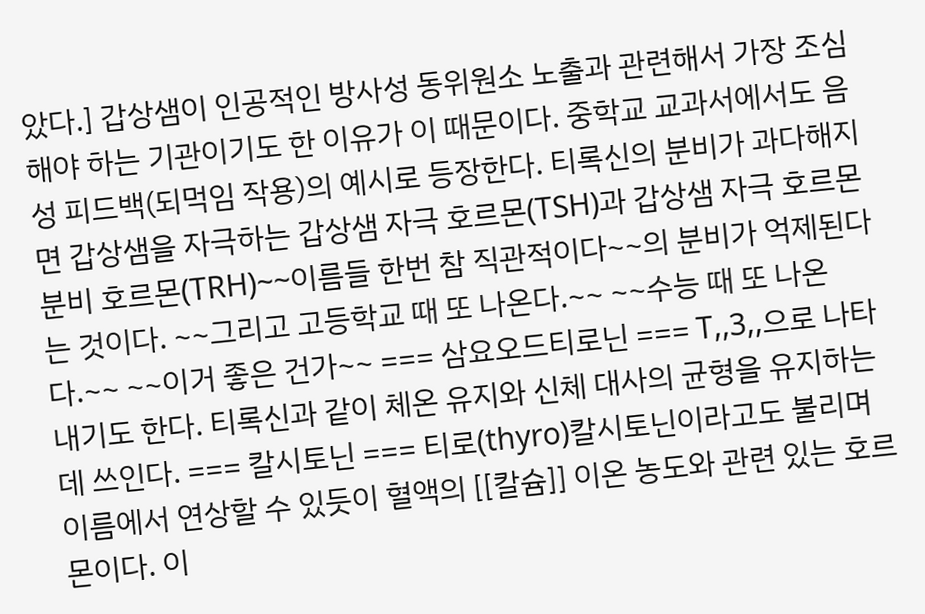았다.] 갑상샘이 인공적인 방사성 동위원소 노출과 관련해서 가장 조심해야 하는 기관이기도 한 이유가 이 때문이다. 중학교 교과서에서도 음성 피드백(되먹임 작용)의 예시로 등장한다. 티록신의 분비가 과다해지면 갑상샘을 자극하는 갑상샘 자극 호르몬(TSH)과 갑상샘 자극 호르몬 분비 호르몬(TRH)~~이름들 한번 참 직관적이다~~의 분비가 억제된다는 것이다. ~~그리고 고등학교 때 또 나온다.~~ ~~수능 때 또 나온다.~~ ~~이거 좋은 건가~~ === 삼요오드티로닌 === T,,3,,으로 나타내기도 한다. 티록신과 같이 체온 유지와 신체 대사의 균형을 유지하는 데 쓰인다. === 칼시토닌 === 티로(thyro)칼시토닌이라고도 불리며 이름에서 연상할 수 있듯이 혈액의 [[칼슘]] 이온 농도와 관련 있는 호르몬이다. 이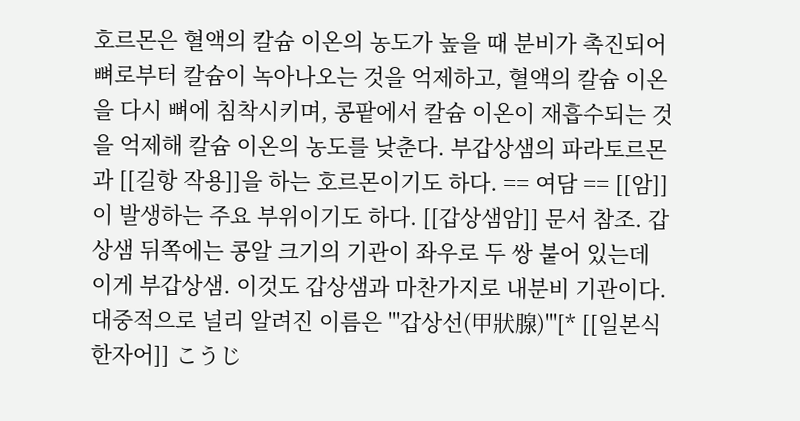호르몬은 혈액의 칼슘 이온의 농도가 높을 때 분비가 촉진되어 뼈로부터 칼슘이 녹아나오는 것을 억제하고, 혈액의 칼슘 이온을 다시 뼈에 침착시키며, 콩팥에서 칼슘 이온이 재흡수되는 것을 억제해 칼슘 이온의 농도를 낮춘다. 부갑상샘의 파라토르몬과 [[길항 작용]]을 하는 호르몬이기도 하다. == 여담 == [[암]]이 발생하는 주요 부위이기도 하다. [[갑상샘암]] 문서 참조. 갑상샘 뒤쪽에는 콩알 크기의 기관이 좌우로 두 쌍 붙어 있는데 이게 부갑상샘. 이것도 갑상샘과 마찬가지로 내분비 기관이다. 대중적으로 널리 알려진 이름은 '''갑상선(甲狀腺)'''[* [[일본식 한자어]] こうじ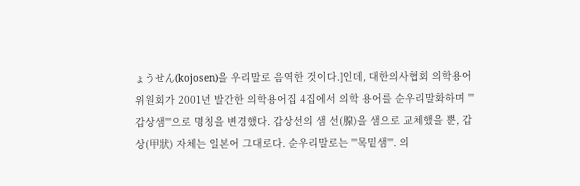ょうせん(kojosen)을 우리말로 음역한 것이다.]인데, 대한의사협회 의학용어위원회가 2001년 발간한 의학용어집 4집에서 의학 용어를 순우리말화하며 '''갑상샘'''으로 명칭을 변경했다. 갑상선의 샘 선(腺)을 샘으로 교체했을 뿐, 갑상(甲狀) 자체는 일본어 그대로다. 순우리말로는 '''목밑샘'''. 의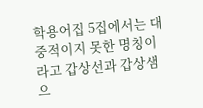학용어집 5집에서는 대중적이지 못한 명칭이라고 갑상선과 갑상샘으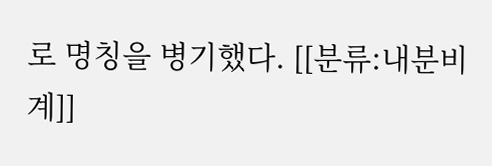로 명칭을 병기했다. [[분류:내분비계]]